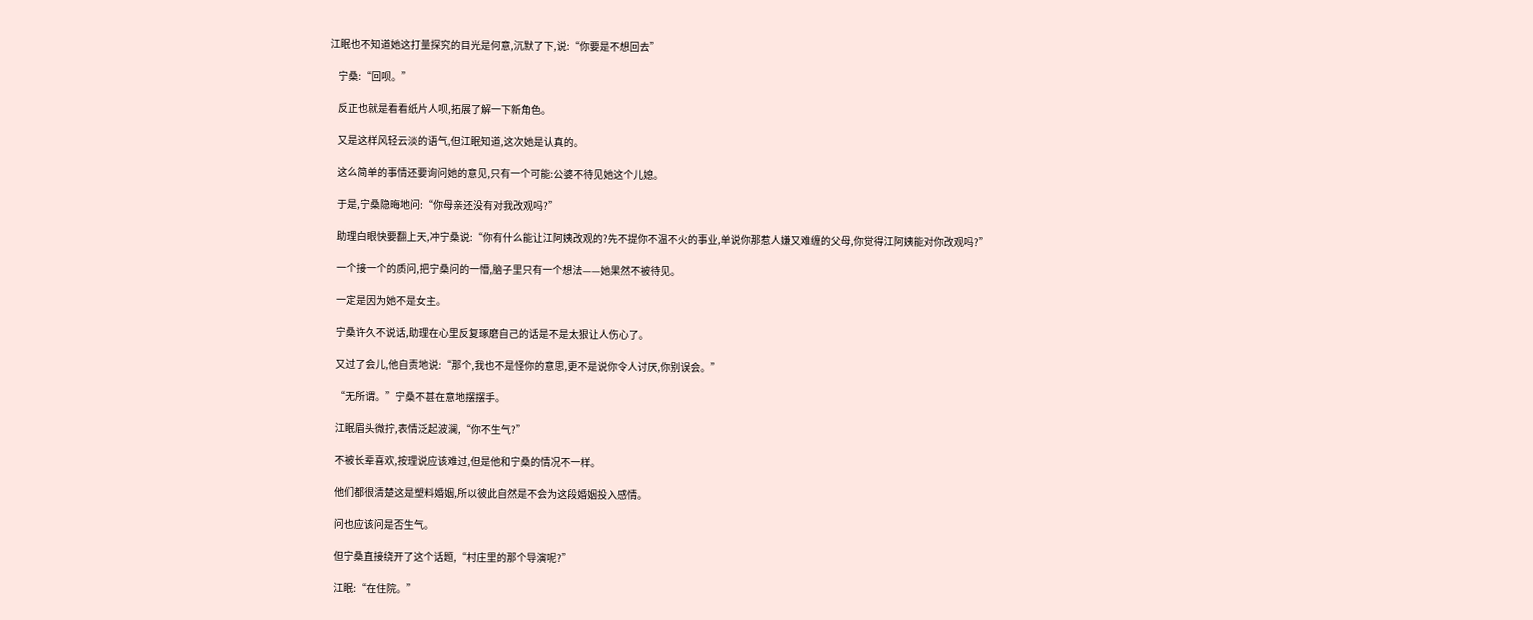江眠也不知道她这打量探究的目光是何意,沉默了下,说:“你要是不想回去”

    宁桑:“回呗。”

    反正也就是看看纸片人呗,拓展了解一下新角色。

    又是这样风轻云淡的语气,但江眠知道,这次她是认真的。

    这么简单的事情还要询问她的意见,只有一个可能:公婆不待见她这个儿媳。

    于是,宁桑隐晦地问:“你母亲还没有对我改观吗?”

    助理白眼快要翻上天,冲宁桑说:“你有什么能让江阿姨改观的?先不提你不温不火的事业,单说你那惹人嫌又难缠的父母,你觉得江阿姨能对你改观吗?”

    一个接一个的质问,把宁桑问的一懵,脑子里只有一个想法——她果然不被待见。

    一定是因为她不是女主。

    宁桑许久不说话,助理在心里反复琢磨自己的话是不是太狠让人伤心了。

    又过了会儿,他自责地说:“那个,我也不是怪你的意思,更不是说你令人讨厌,你别误会。”

    “无所谓。”宁桑不甚在意地摆摆手。

    江眠眉头微拧,表情泛起波澜,“你不生气?”

    不被长辈喜欢,按理说应该难过,但是他和宁桑的情况不一样。

    他们都很清楚这是塑料婚姻,所以彼此自然是不会为这段婚姻投入感情。

    问也应该问是否生气。

    但宁桑直接绕开了这个话题,“村庄里的那个导演呢?”

    江眠:“在住院。”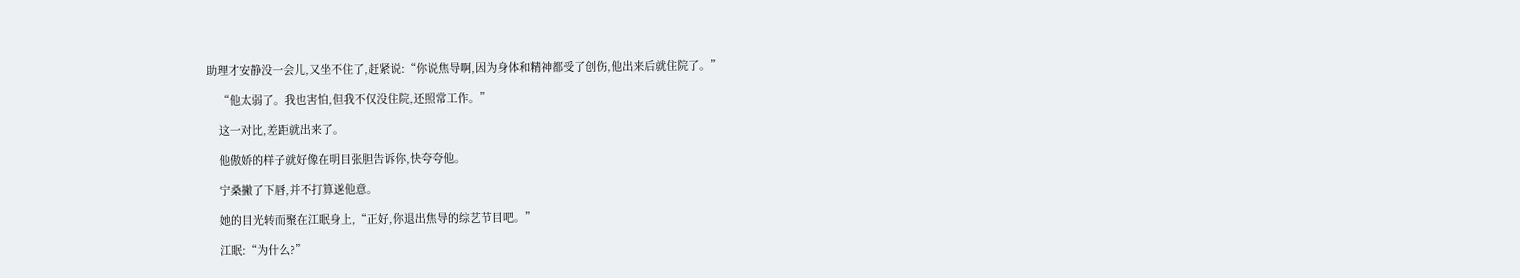助理才安静没一会儿,又坐不住了,赶紧说:“你说焦导啊,因为身体和精神都受了创伤,他出来后就住院了。”

    “他太弱了。我也害怕,但我不仅没住院,还照常工作。”

    这一对比,差距就出来了。

    他傲娇的样子就好像在明目张胆告诉你,快夸夸他。

    宁桑撇了下唇,并不打算遂他意。

    她的目光转而聚在江眠身上,“正好,你退出焦导的综艺节目吧。”

    江眠:“为什么?”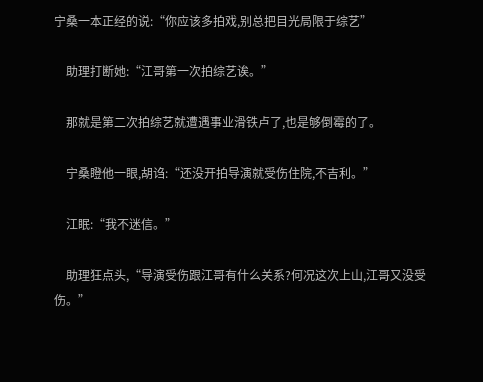宁桑一本正经的说:“你应该多拍戏,别总把目光局限于综艺”

    助理打断她:“江哥第一次拍综艺诶。”

    那就是第二次拍综艺就遭遇事业滑铁卢了,也是够倒霉的了。

    宁桑瞪他一眼,胡诌:“还没开拍导演就受伤住院,不吉利。”

    江眠:“我不迷信。”

    助理狂点头,“导演受伤跟江哥有什么关系?何况这次上山,江哥又没受伤。”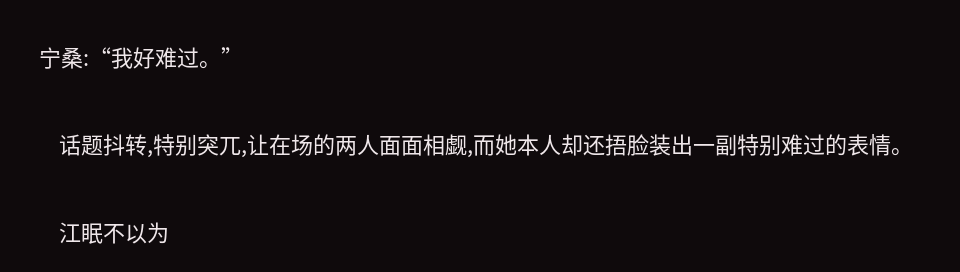宁桑:“我好难过。”

    话题抖转,特别突兀,让在场的两人面面相觑,而她本人却还捂脸装出一副特别难过的表情。

    江眠不以为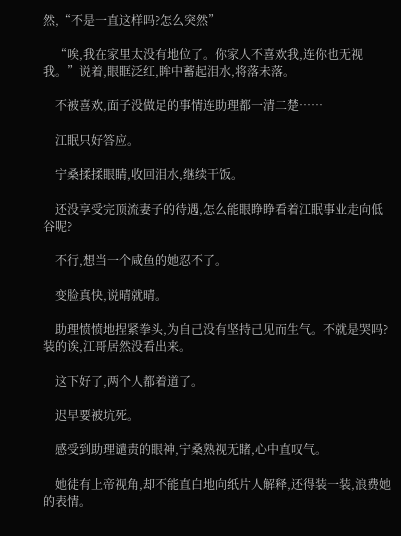然,“不是一直这样吗?怎么突然”

    “唉,我在家里太没有地位了。你家人不喜欢我,连你也无视我。”说着,眼眶泛红,眸中蓄起泪水,将落未落。

    不被喜欢,面子没做足的事情连助理都一清二楚……

    江眠只好答应。

    宁桑揉揉眼睛,收回泪水,继续干饭。

    还没享受完顶流妻子的待遇,怎么能眼睁睁看着江眠事业走向低谷呢?

    不行,想当一个咸鱼的她忍不了。

    变脸真快,说晴就晴。

    助理愤愤地捏紧拳头,为自己没有坚持己见而生气。不就是哭吗?装的诶,江哥居然没看出来。

    这下好了,两个人都着道了。

    迟早要被坑死。

    感受到助理谴责的眼神,宁桑熟视无睹,心中直叹气。

    她徒有上帝视角,却不能直白地向纸片人解释,还得装一装,浪费她的表情。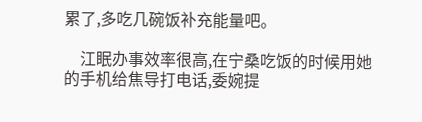累了,多吃几碗饭补充能量吧。

    江眠办事效率很高,在宁桑吃饭的时候用她的手机给焦导打电话,委婉提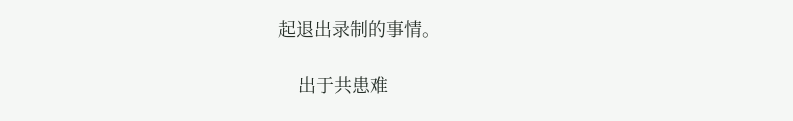起退出录制的事情。

    出于共患难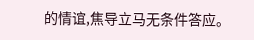的情谊,焦导立马无条件答应。